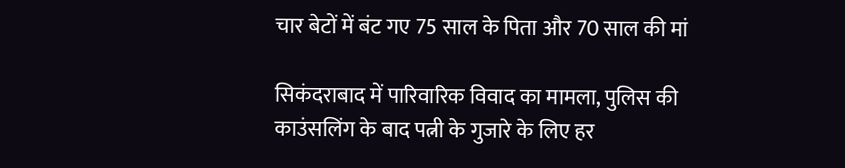चार बेटों में बंट गए 75 साल के पिता और 70 साल की मां

सिकंदराबाद में पारिवारिक विवाद का मामला, पुलिस की काउंसलिंग के बाद पत्नी के गुजारे के लिए हर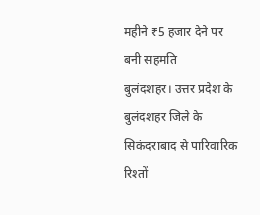महीने ₹5 हजार देने पर बनी सहमति
बुलंदशहर। उत्तर प्रदेश के बुलंदशहर जिले के सिकंदराबाद से पारिवारिक रिश्तों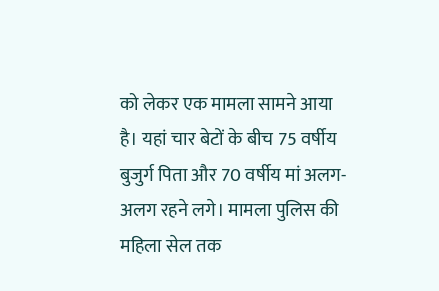को लेकर एक मामला सामने आया है। यहां चार बेटों के बीच 75 वर्षीय बुजुर्ग पिता और 70 वर्षीय मां अलग-अलग रहने लगे। मामला पुलिस की महिला सेल तक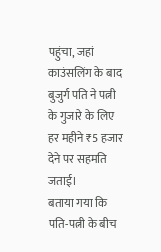पहुंचा, जहां काउंसलिंग के बाद बुजुर्ग पति ने पत्नी के गुजारे के लिए हर महीने ₹5 हजार देने पर सहमति जताई।
बताया गया कि पति-पत्नी के बीच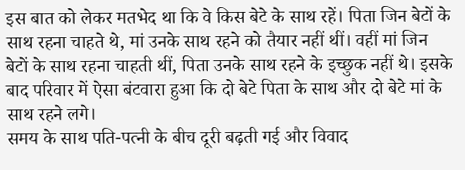इस बात को लेकर मतभेद था कि वे किस बेटे के साथ रहें। पिता जिन बेटों के साथ रहना चाहते थे, मां उनके साथ रहने को तैयार नहीं थीं। वहीं मां जिन बेटों के साथ रहना चाहती थीं, पिता उनके साथ रहने के इच्छुक नहीं थे। इसके बाद परिवार में ऐसा बंटवारा हुआ कि दो बेटे पिता के साथ और दो बेटे मां के साथ रहने लगे।
समय के साथ पति-पत्नी के बीच दूरी बढ़ती गई और विवाद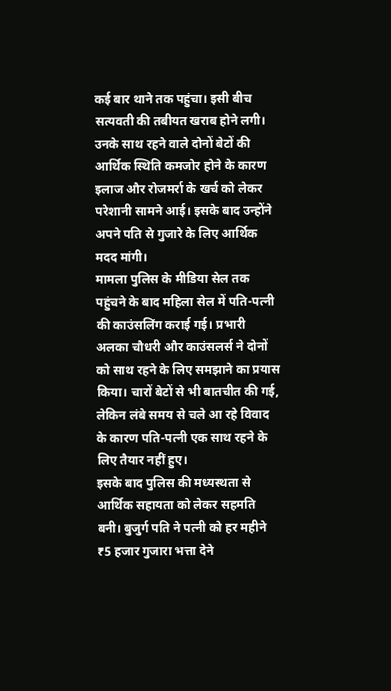कई बार थाने तक पहुंचा। इसी बीच सत्यवती की तबीयत खराब होने लगी। उनके साथ रहने वाले दोनों बेटों की आर्थिक स्थिति कमजोर होने के कारण इलाज और रोजमर्रा के खर्च को लेकर परेशानी सामने आई। इसके बाद उन्होंने अपने पति से गुजारे के लिए आर्थिक मदद मांगी।
मामला पुलिस के मीडिया सेल तक पहुंचने के बाद महिला सेल में पति-पत्नी की काउंसलिंग कराई गई। प्रभारी अलका चौधरी और काउंसलर्स ने दोनों को साथ रहने के लिए समझाने का प्रयास किया। चारों बेटों से भी बातचीत की गई, लेकिन लंबे समय से चले आ रहे विवाद के कारण पति-पत्नी एक साथ रहने के लिए तैयार नहीं हुए।
इसके बाद पुलिस की मध्यस्थता से आर्थिक सहायता को लेकर सहमति बनी। बुजुर्ग पति ने पत्नी को हर महीने ₹5 हजार गुजारा भत्ता देने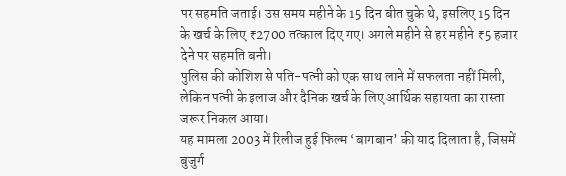पर सहमति जताई। उस समय महीने के 15 दिन बीत चुके थे, इसलिए 15 दिन के खर्च के लिए ₹2700 तत्काल दिए गए। अगले महीने से हर महीने ₹5 हजार देने पर सहमति बनी।
पुलिस की कोशिश से पति-पत्नी को एक साथ लाने में सफलता नहीं मिली, लेकिन पत्नी के इलाज और दैनिक खर्च के लिए आर्थिक सहायता का रास्ता जरूर निकल आया।
यह मामला 2003 में रिलीज हुई फिल्म ‘बागबान’ की याद दिलाता है, जिसमें बुजुर्ग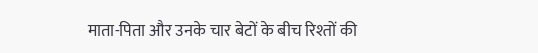माता-पिता और उनके चार बेटों के बीच रिश्तों की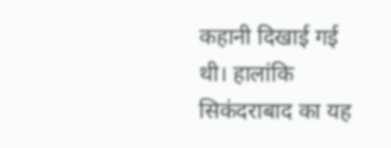कहानी दिखाई गई थी। हालांकि सिकंदराबाद का यह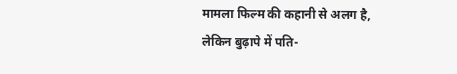मामला फिल्म की कहानी से अलग है, लेकिन बुढ़ापे में पति-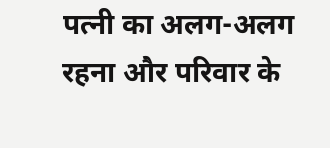पत्नी का अलग-अलग रहना और परिवार के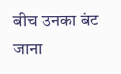बीच उनका बंट जाना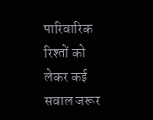पारिवारिक रिश्तों को लेकर कई सवाल जरूर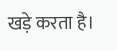खड़े करता है।